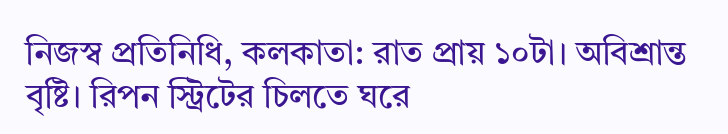নিজস্ব প্রতিনিধি, কলকাতা: রাত প্রায় ১০টা। অবিশ্রান্ত বৃষ্টি। রিপন স্ট্রিটের চিলতে ঘরে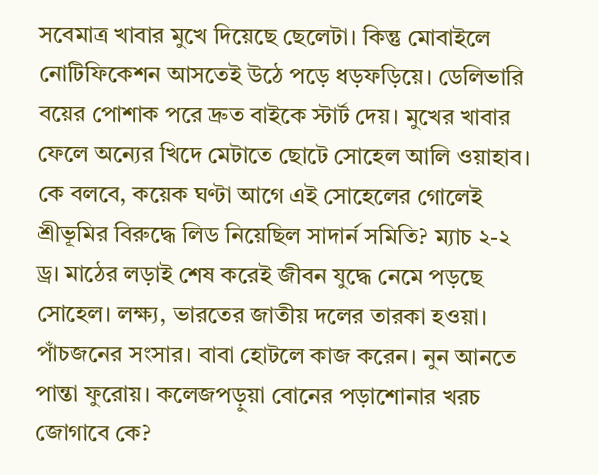সবেমাত্র খাবার মুখে দিয়েছে ছেলেটা। কিন্তু মোবাইলে নোটিফিকেশন আসতেই উঠে পড়ে ধড়ফড়িয়ে। ডেলিভারি বয়ের পোশাক পরে দ্রুত বাইকে স্টার্ট দেয়। মুখের খাবার ফেলে অন্যের খিদে মেটাতে ছোটে সোহেল আলি ওয়াহাব। কে বলবে, কয়েক ঘণ্টা আগে এই সোহেলের গোলেই শ্রীভূমির বিরুদ্ধে লিড নিয়েছিল সাদার্ন সমিতি? ম্যাচ ২-২ ড্র। মাঠের লড়াই শেষ করেই জীবন যুদ্ধে নেমে পড়ছে সোহেল। লক্ষ্য, ভারতের জাতীয় দলের তারকা হওয়া।
পাঁচজনের সংসার। বাবা হোটলে কাজ করেন। নুন আনতে পান্তা ফুরোয়। কলেজপড়ুয়া বোনের পড়াশোনার খরচ জোগাবে কে?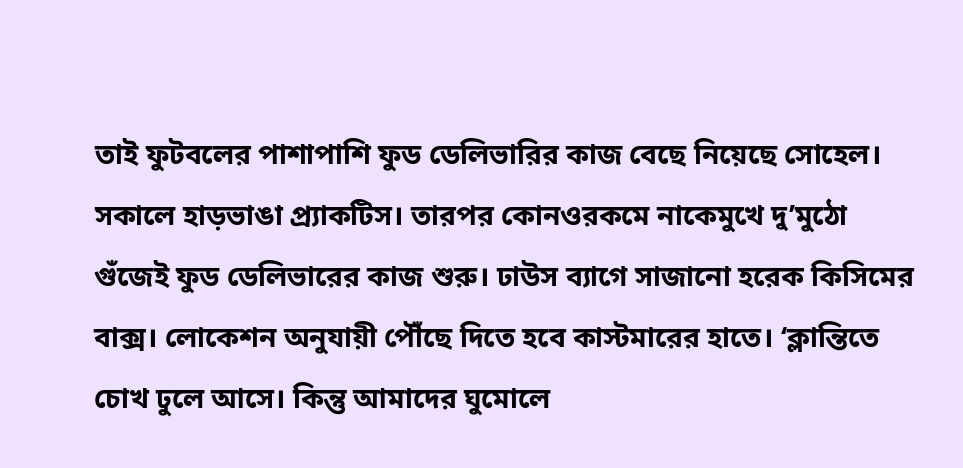তাই ফুটবলের পাশাপাশি ফুড ডেলিভারির কাজ বেছে নিয়েছে সোহেল। সকালে হাড়ভাঙা প্র্যাকটিস। তারপর কোনওরকমে নাকেমুখে দু’মুঠো গুঁজেই ফুড ডেলিভারের কাজ শুরু। ঢাউস ব্যাগে সাজানো হরেক কিসিমের বাক্স। লোকেশন অনুযায়ী পৌঁছে দিতে হবে কাস্টমারের হাতে। ‘ক্লান্তিতে চোখ ঢুলে আসে। কিন্তু আমাদের ঘুমোলে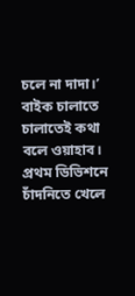চলে না দাদা।’ বাইক চালাতে চালাতেই কথা বলে ওয়াহাব। প্রথম ডিভিশনে চাঁদনিতে খেলে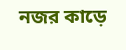নজর কাড়ে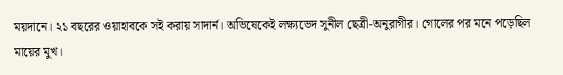ময়দানে। ২১ বছরের ওয়াহাবকে সই করায় সাদার্ন। অভিষেকেই লক্ষ্যভেদ সুনীল ছেত্রী-অনুরাগীর। গোলের পর মনে পড়েছিল মায়ের মুখ।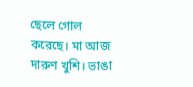ছেলে গোল করেছে। মা আজ দারুণ খুশি। ভাঙা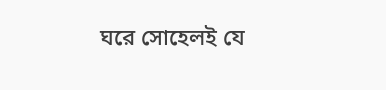ঘরে সোহেলই যে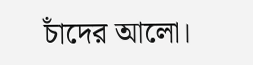চাঁদের আলো।